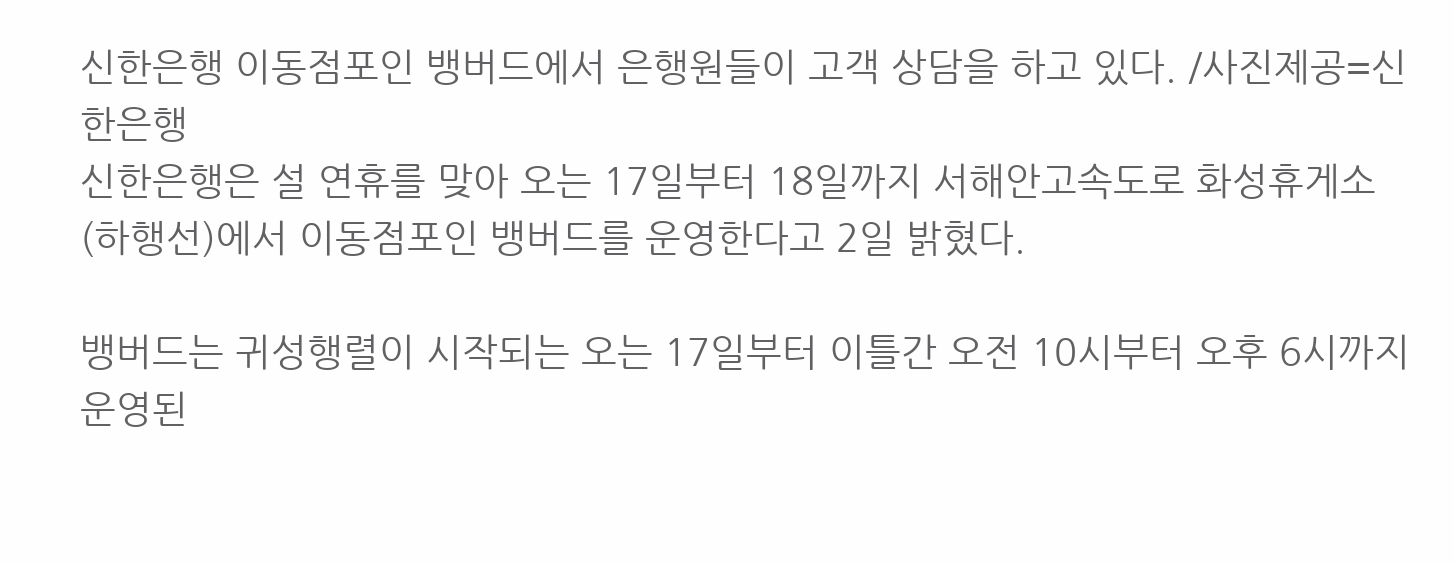신한은행 이동점포인 뱅버드에서 은행원들이 고객 상담을 하고 있다. /사진제공=신한은행
신한은행은 설 연휴를 맞아 오는 17일부터 18일까지 서해안고속도로 화성휴게소(하행선)에서 이동점포인 뱅버드를 운영한다고 2일 밝혔다.

뱅버드는 귀성행렬이 시작되는 오는 17일부터 이틀간 오전 10시부터 오후 6시까지 운영된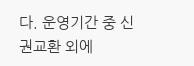다. 운영기간 중 신권교환 외에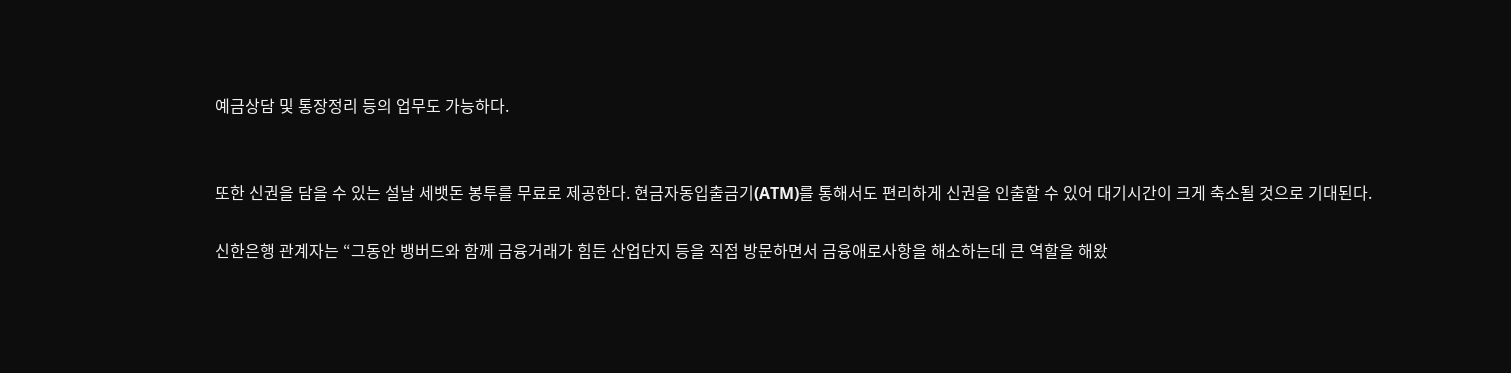예금상담 및 통장정리 등의 업무도 가능하다.


또한 신권을 담을 수 있는 설날 세뱃돈 봉투를 무료로 제공한다. 현금자동입출금기(ATM)를 통해서도 편리하게 신권을 인출할 수 있어 대기시간이 크게 축소될 것으로 기대된다.

신한은행 관계자는 “그동안 뱅버드와 함께 금융거래가 힘든 산업단지 등을 직접 방문하면서 금융애로사항을 해소하는데 큰 역할을 해왔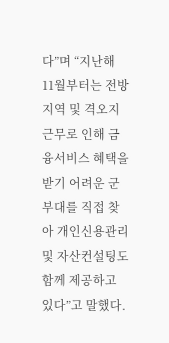다”며 “지난해 11월부터는 전방지역 및 격오지 근무로 인해 금융서비스 혜택을 받기 어려운 군부대를 직접 찾아 개인신용관리 및 자산컨설팅도 함께 제공하고 있다”고 말했다.